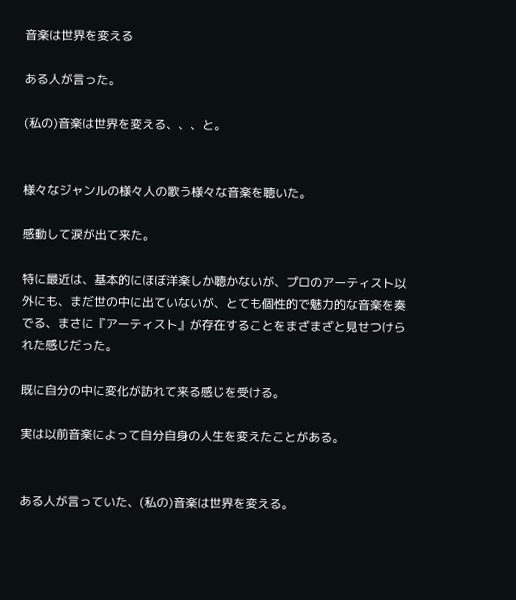音楽は世界を変える

ある人が言った。

(私の)音楽は世界を変える、、、と。


様々なジャンルの様々人の歌う様々な音楽を聴いた。

感動して涙が出て来た。

特に最近は、基本的にほぼ洋楽しか聴かないが、プロのアーティスト以外にも、まだ世の中に出ていないが、とても個性的で魅力的な音楽を奏でる、まさに『アーティスト』が存在することをまざまざと見せつけられた感じだった。

既に自分の中に変化が訪れて来る感じを受ける。

実は以前音楽によって自分自身の人生を変えたことがある。


ある人が言っていた、(私の)音楽は世界を変える。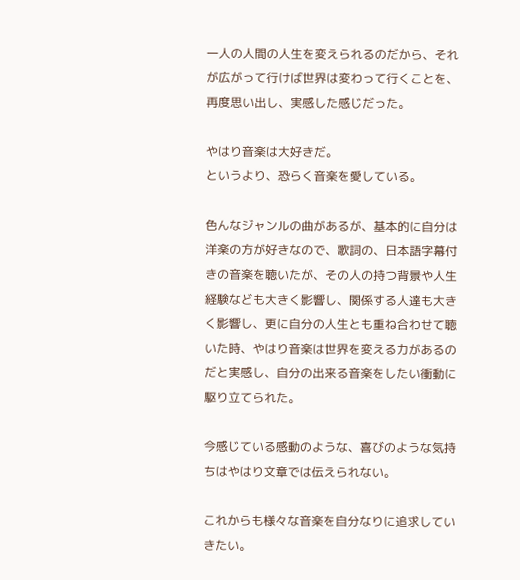一人の人間の人生を変えられるのだから、それが広がって行けば世界は変わって行くことを、再度思い出し、実感した感じだった。

やはり音楽は大好きだ。
というより、恐らく音楽を愛している。

色んなジャンルの曲があるが、基本的に自分は洋楽の方が好きなので、歌詞の、日本語字幕付きの音楽を聴いたが、その人の持つ背景や人生経験なども大きく影響し、関係する人達も大きく影響し、更に自分の人生とも重ね合わせて聴いた時、やはり音楽は世界を変える力があるのだと実感し、自分の出来る音楽をしたい衝動に駆り立てられた。

今感じている感動のような、喜びのような気持ちはやはり文章では伝えられない。

これからも様々な音楽を自分なりに追求していきたい。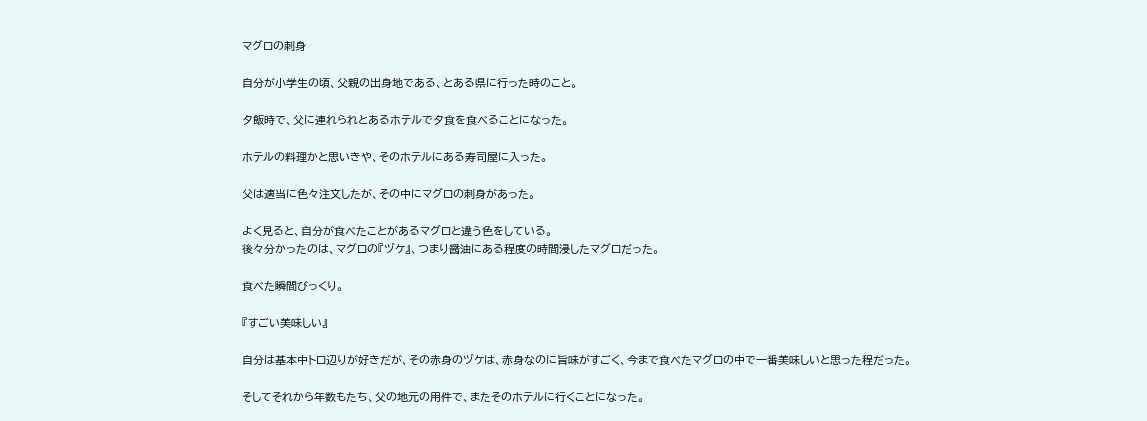マグロの刺身

自分が小学生の頃、父親の出身地である、とある県に行った時のこと。

夕飯時で、父に連れられとあるホテルで夕食を食べることになった。

ホテルの料理かと思いきや、そのホテルにある寿司屋に入った。

父は適当に色々注文したが、その中にマグロの刺身があった。

よく見ると、自分が食べたことがあるマグロと違う色をしている。
後々分かったのは、マグロの『ヅケ』、つまり醤油にある程度の時間浸したマグロだった。

食べた瞬間びっくり。

『すごい美味しい』

自分は基本中トロ辺りが好きだが、その赤身のヅケは、赤身なのに旨味がすごく、今まで食べたマグロの中で一番美味しいと思った程だった。

そしてそれから年数もたち、父の地元の用件で、またそのホテルに行くことになった。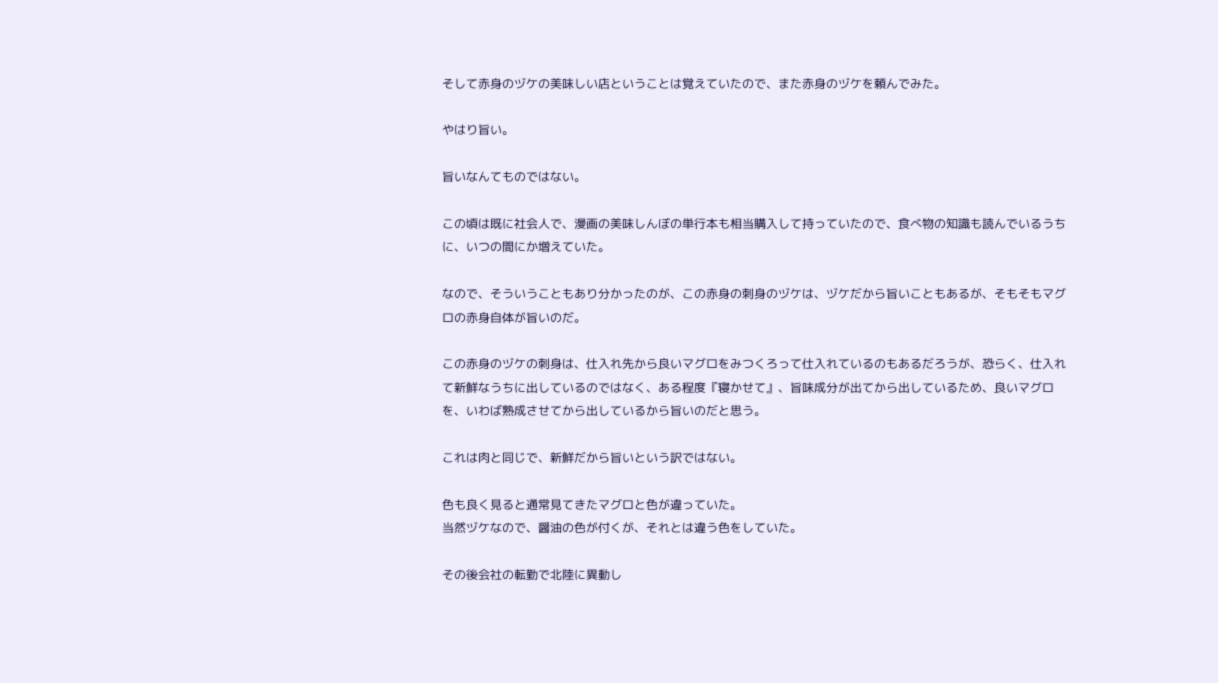そして赤身のヅケの美味しい店ということは覚えていたので、また赤身のヅケを頼んでみた。

やはり旨い。

旨いなんてものではない。

この頃は既に社会人で、漫画の美味しんぼの単行本も相当購入して持っていたので、食べ物の知識も読んでいるうちに、いつの間にか増えていた。

なので、そういうこともあり分かったのが、この赤身の刺身のヅケは、ヅケだから旨いこともあるが、そもそもマグロの赤身自体が旨いのだ。

この赤身のヅケの刺身は、仕入れ先から良いマグロをみつくろって仕入れているのもあるだろうが、恐らく、仕入れて新鮮なうちに出しているのではなく、ある程度『寝かせて』、旨味成分が出てから出しているため、良いマグロを、いわば熟成させてから出しているから旨いのだと思う。

これは肉と同じで、新鮮だから旨いという訳ではない。

色も良く見ると通常見てきたマグロと色が違っていた。
当然ヅケなので、醤油の色が付くが、それとは違う色をしていた。

その後会社の転勤で北陸に異動し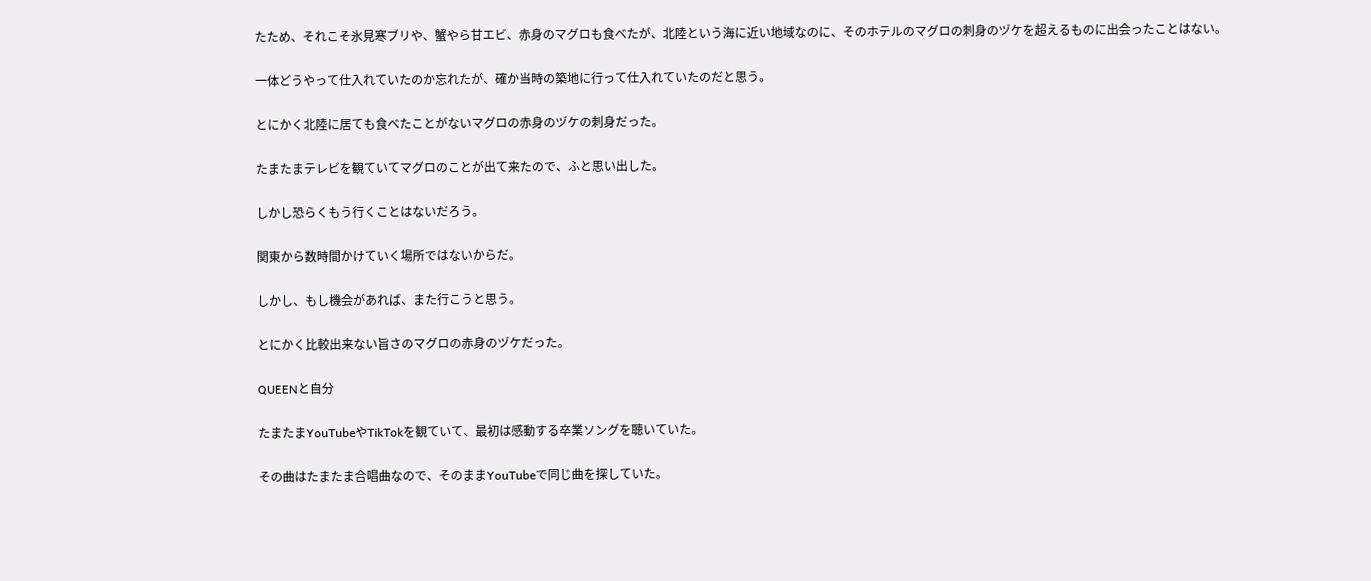たため、それこそ氷見寒ブリや、蟹やら甘エビ、赤身のマグロも食べたが、北陸という海に近い地域なのに、そのホテルのマグロの刺身のヅケを超えるものに出会ったことはない。

一体どうやって仕入れていたのか忘れたが、確か当時の築地に行って仕入れていたのだと思う。

とにかく北陸に居ても食べたことがないマグロの赤身のヅケの刺身だった。

たまたまテレビを観ていてマグロのことが出て来たので、ふと思い出した。

しかし恐らくもう行くことはないだろう。

関東から数時間かけていく場所ではないからだ。

しかし、もし機会があれば、また行こうと思う。

とにかく比較出来ない旨さのマグロの赤身のヅケだった。

QUEENと自分

たまたまYouTubeやTikTokを観ていて、最初は感動する卒業ソングを聴いていた。

その曲はたまたま合唱曲なので、そのままYouTubeで同じ曲を探していた。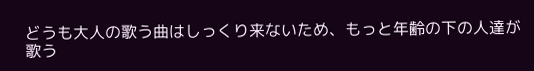どうも大人の歌う曲はしっくり来ないため、もっと年齢の下の人達が歌う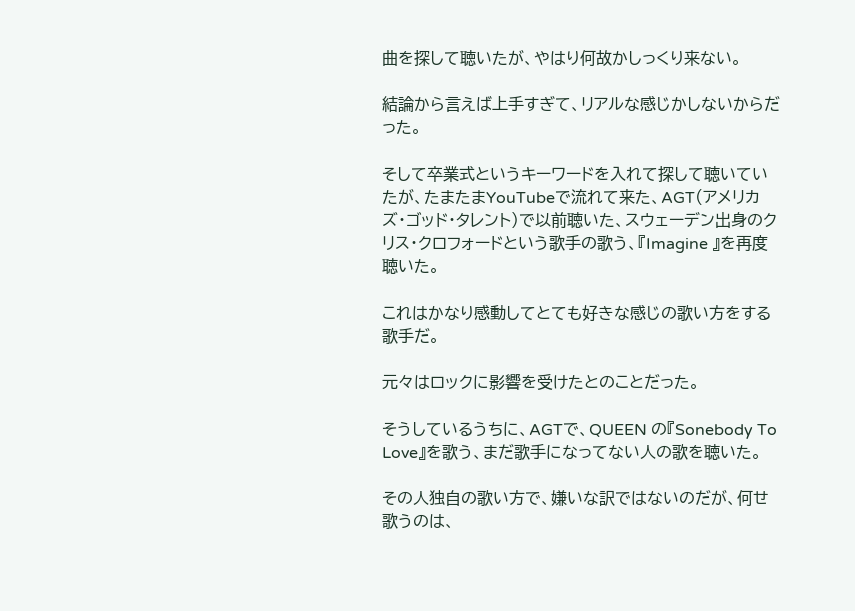曲を探して聴いたが、やはり何故かしっくり来ない。

結論から言えば上手すぎて、リアルな感じかしないからだった。

そして卒業式というキーワードを入れて探して聴いていたが、たまたまYouTubeで流れて来た、AGT(アメリカズ・ゴッド・タレント)で以前聴いた、スウェーデン出身のクリス・クロフォードという歌手の歌う、『Imagine 』を再度聴いた。

これはかなり感動してとても好きな感じの歌い方をする歌手だ。

元々はロックに影響を受けたとのことだった。

そうしているうちに、AGTで、QUEEN の『Sonebody To Love』を歌う、まだ歌手になってない人の歌を聴いた。

その人独自の歌い方で、嫌いな訳ではないのだが、何せ歌うのは、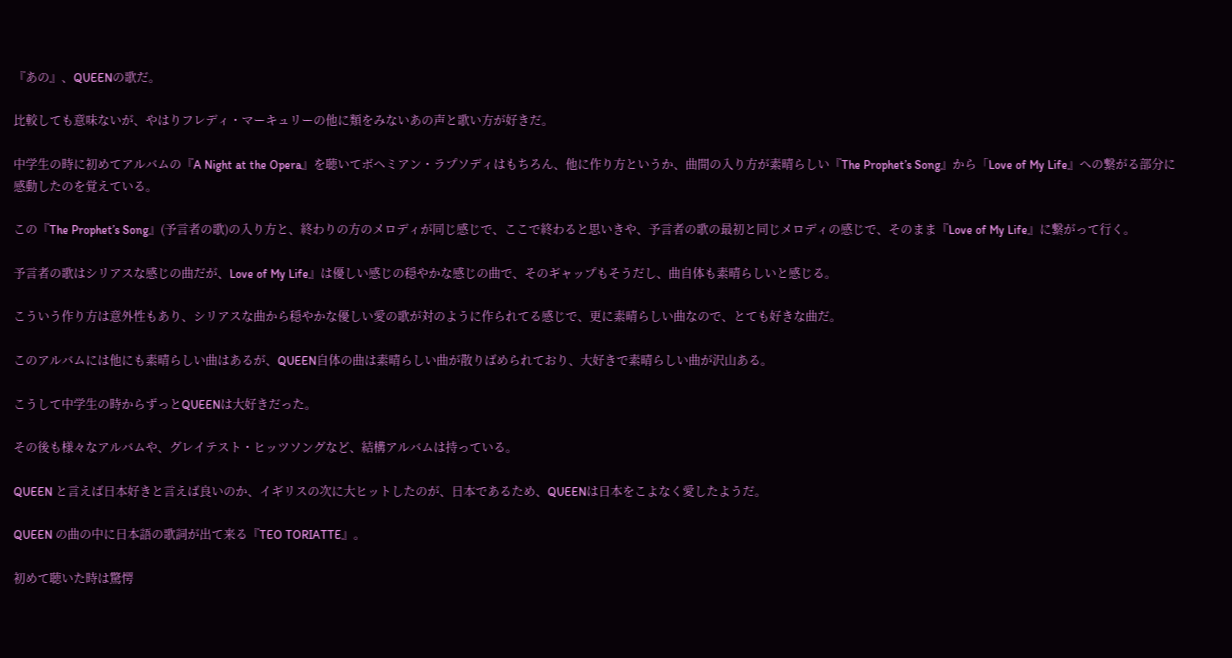『あの』、QUEENの歌だ。

比較しても意味ないが、やはりフレディ・マーキュリーの他に類をみないあの声と歌い方が好きだ。

中学生の時に初めてアルバムの『A Night at the Opera』を聴いてボヘミアン・ラプソディはもちろん、他に作り方というか、曲間の入り方が素晴らしい『The Prophet’s Song』から「Love of My Life』への繋がる部分に感動したのを覚えている。

この『The Prophet’s Song』(予言者の歌)の入り方と、終わりの方のメロディが同じ感じで、ここで終わると思いきや、予言者の歌の最初と同じメロディの感じで、そのまま『Love of My Life』に繋がって行く。

予言者の歌はシリアスな感じの曲だが、Love of My Life』は優しい感じの穏やかな感じの曲で、そのギャップもそうだし、曲自体も素晴らしいと感じる。

こういう作り方は意外性もあり、シリアスな曲から穏やかな優しい愛の歌が対のように作られてる感じで、更に素晴らしい曲なので、とても好きな曲だ。

このアルバムには他にも素晴らしい曲はあるが、QUEEN自体の曲は素晴らしい曲が散りばめられており、大好きで素晴らしい曲が沢山ある。

こうして中学生の時からずっとQUEENは大好きだった。

その後も様々なアルバムや、グレイテスト・ヒッツソングなど、結構アルバムは持っている。

QUEEN と言えば日本好きと言えば良いのか、イギリスの次に大ヒットしたのが、日本であるため、QUEENは日本をこよなく愛したようだ。

QUEEN の曲の中に日本語の歌詞が出て来る『TEO TORIATTE』。

初めて聴いた時は驚愕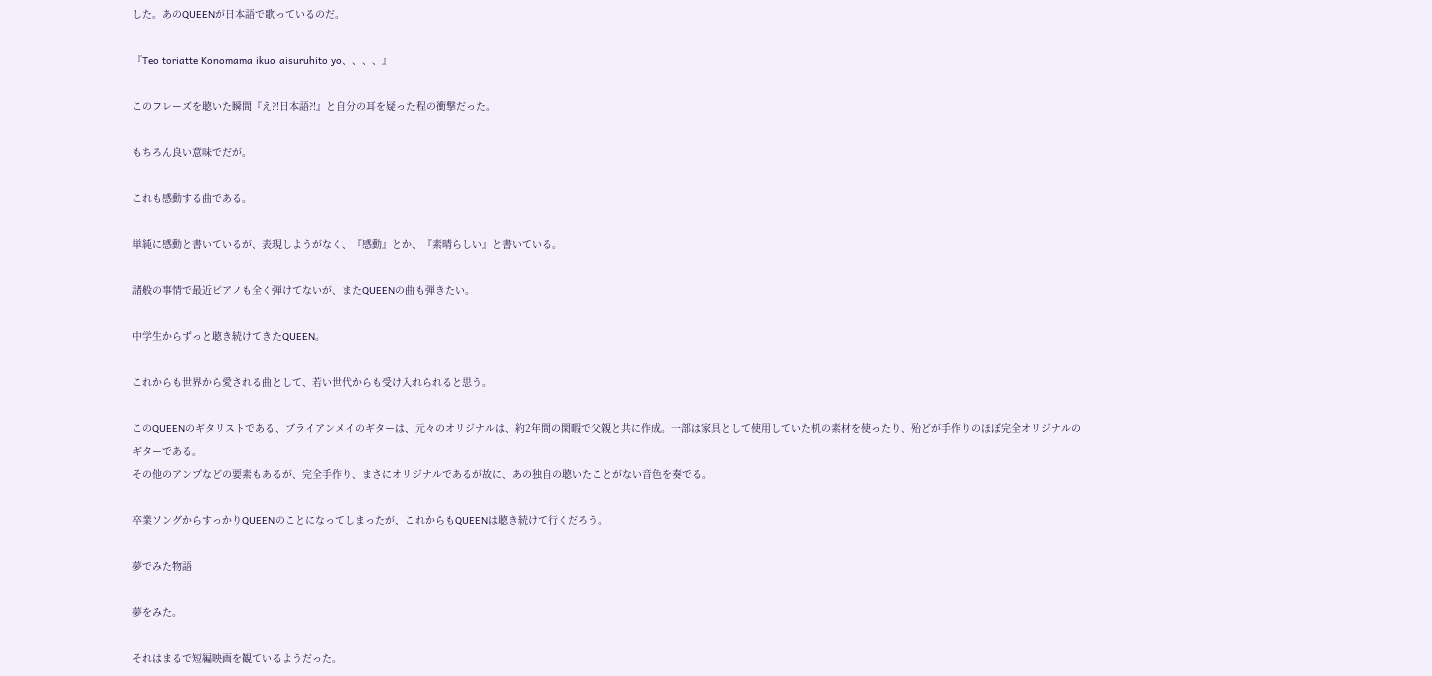した。あのQUEENが日本語で歌っているのだ。

『Teo toriatte Konomama ikuo aisuruhito yo、、、、』

このフレーズを聴いた瞬間『え?!日本語?!』と自分の耳を疑った程の衝撃だった。

もちろん良い意味でだが。

これも感動する曲である。

単純に感動と書いているが、表現しようがなく、『感動』とか、『素晴らしい』と書いている。

諸般の事情で最近ピアノも全く弾けてないが、またQUEENの曲も弾きたい。

中学生からずっと聴き続けてきたQUEEN。

これからも世界から愛される曲として、若い世代からも受け入れられると思う。

このQUEENのギタリストである、ブライアンメイのギターは、元々のオリジナルは、約2年間の閑暇で父親と共に作成。一部は家具として使用していた机の素材を使ったり、殆どが手作りのほぼ完全オリジナルのギターである。
その他のアンプなどの要素もあるが、完全手作り、まさにオリジナルであるが故に、あの独自の聴いたことがない音色を奏でる。

卒業ソングからすっかりQUEENのことになってしまったが、これからもQUEENは聴き続けて行くだろう。

夢でみた物語

夢をみた。

それはまるで短編映画を観ているようだった。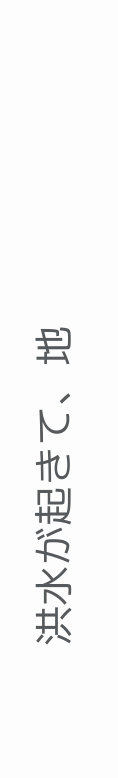洪水が起きて、地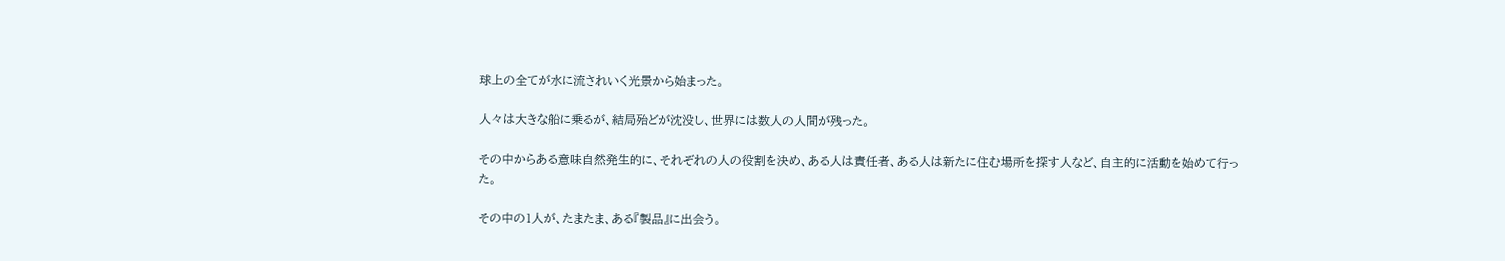球上の全てが水に流されいく光景から始まった。

人々は大きな船に乗るが、結局殆どが沈没し、世界には数人の人間が残った。

その中からある意味自然発生的に、それぞれの人の役割を決め、ある人は責任者、ある人は新たに住む場所を探す人など、自主的に活動を始めて行った。

その中の1人が、たまたま、ある『製品』に出会う。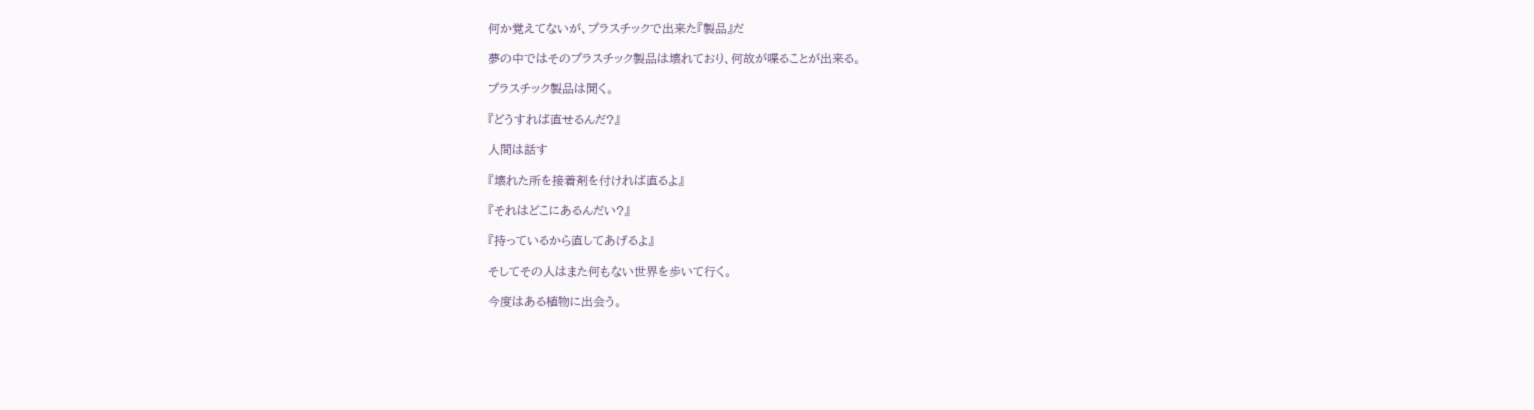何か覚えてないが、プラスチックで出来た『製品』だ

夢の中ではそのプラスチック製品は壊れており、何故が喋ることが出来る。

プラスチック製品は聞く。

『どうすれば直せるんだ?』

人間は話す

『壊れた所を接着剤を付ければ直るよ』

『それはどこにあるんだい?』

『持っているから直してあげるよ』

そしてその人はまた何もない世界を歩いて行く。

今度はある植物に出会う。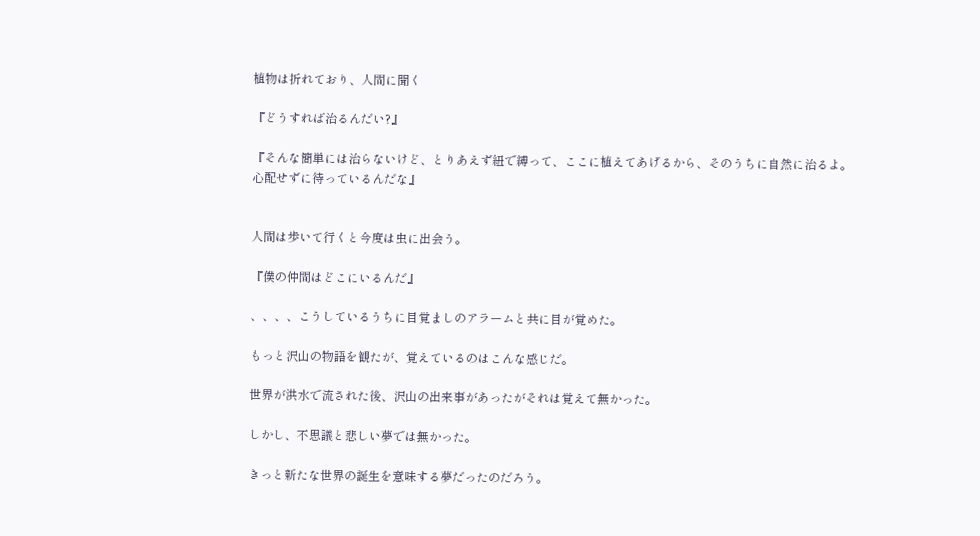植物は折れており、人間に聞く

『どうすれば治るんだい?』

『そんな簡単には治らないけど、とりあえず紐で縛って、ここに植えてあげるから、そのうちに自然に治るよ。
心配せずに待っているんだな』


人間は歩いて行くと今度は虫に出会う。

『僕の仲間はどこにいるんだ』

、、、、こうしているうちに目覚ましのアラームと共に目が覚めた。

もっと沢山の物語を観たが、覚えているのはこんな感じだ。

世界が洪水で流された後、沢山の出来事があったがそれは覚えて無かった。

しかし、不思議と悲しい夢では無かった。

きっと新たな世界の誕生を意味する夢だったのだろう。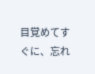目覚めてすぐに、忘れ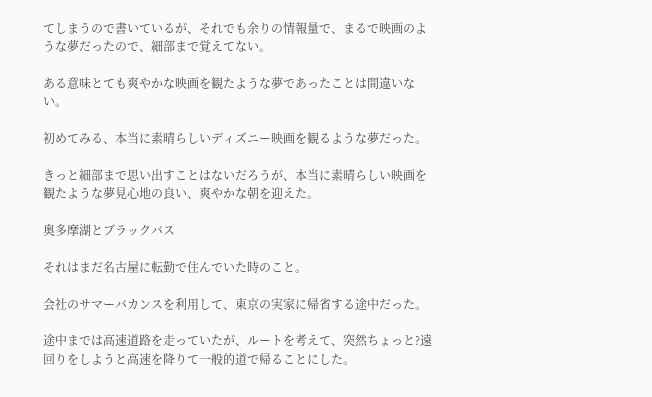てしまうので書いているが、それでも余りの情報量で、まるで映画のような夢だったので、細部まで覚えてない。

ある意味とても爽やかな映画を観たような夢であったことは間違いない。

初めてみる、本当に素晴らしいディズニー映画を観るような夢だった。

きっと細部まで思い出すことはないだろうが、本当に素晴らしい映画を観たような夢見心地の良い、爽やかな朝を迎えた。

奥多摩湖とブラックバス

それはまだ名古屋に転勤で住んでいた時のこと。

会社のサマーバカンスを利用して、東京の実家に帰省する途中だった。

途中までは高速道路を走っていたが、ルートを考えて、突然ちょっと?遠回りをしようと高速を降りて一般的道で帰ることにした。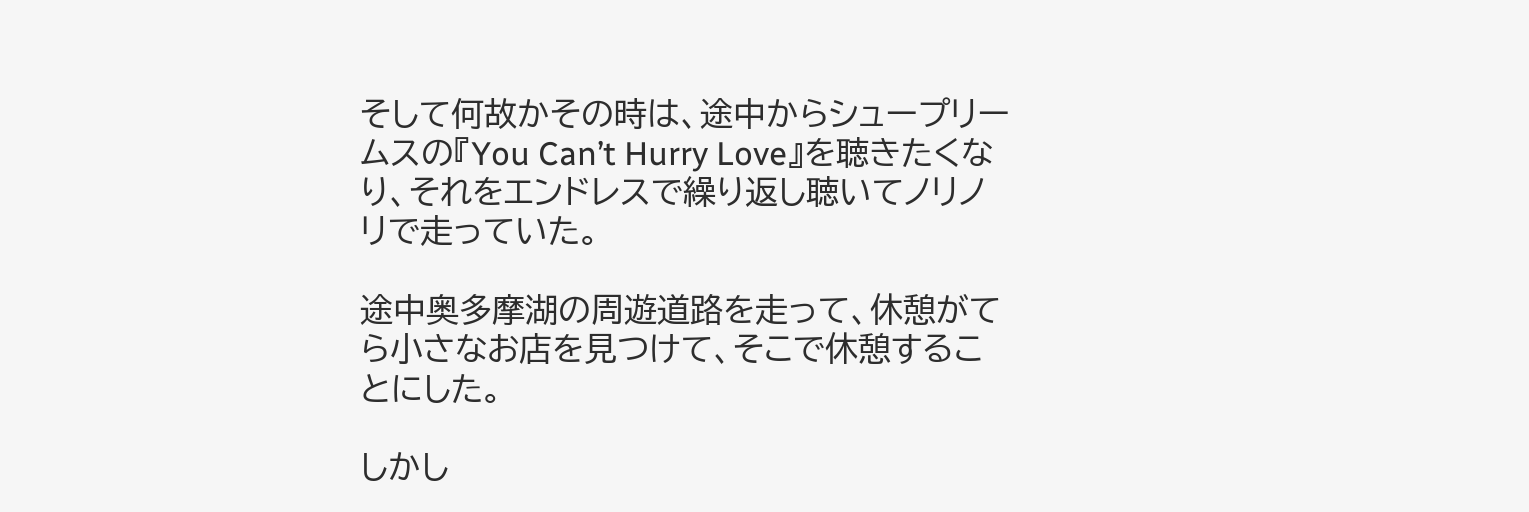そして何故かその時は、途中からシュープリームスの『You Can’t Hurry Love』を聴きたくなり、それをエンドレスで繰り返し聴いてノリノリで走っていた。

途中奥多摩湖の周遊道路を走って、休憩がてら小さなお店を見つけて、そこで休憩することにした。

しかし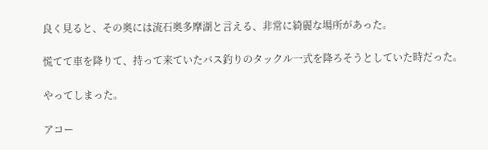良く見ると、その奥には流石奥多摩湖と言える、非常に綺麗な場所があった。

慌てて車を降りて、持って来ていたバス釣りのタックル一式を降ろそうとしていた時だった。

やってしまった。

アコー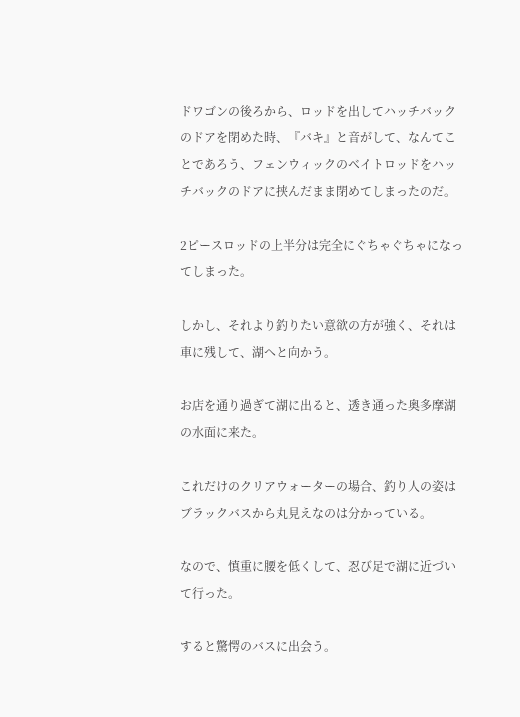ドワゴンの後ろから、ロッドを出してハッチバックのドアを閉めた時、『バキ』と音がして、なんてことであろう、フェンウィックのベイトロッドをハッチバックのドアに挟んだまま閉めてしまったのだ。

2ピースロッドの上半分は完全にぐちゃぐちゃになってしまった。

しかし、それより釣りたい意欲の方が強く、それは車に残して、湖へと向かう。

お店を通り過ぎて湖に出ると、透き通った奥多摩湖の水面に来た。

これだけのクリアウォーターの場合、釣り人の姿はブラックバスから丸見えなのは分かっている。

なので、慎重に腰を低くして、忍び足で湖に近づいて行った。

すると驚愕のバスに出会う。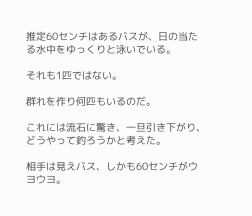推定60センチはあるバスが、日の当たる水中をゆっくりと泳いでいる。

それも1匹ではない。

群れを作り何匹もいるのだ。

これには流石に驚き、一旦引き下がり、どうやって釣ろうかと考えた。

相手は見えバス、しかも60センチがウヨウヨ。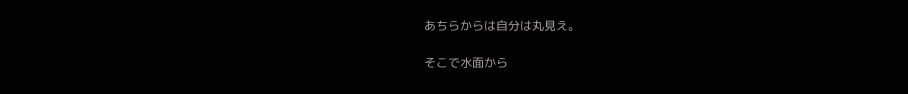あちらからは自分は丸見え。

そこで水面から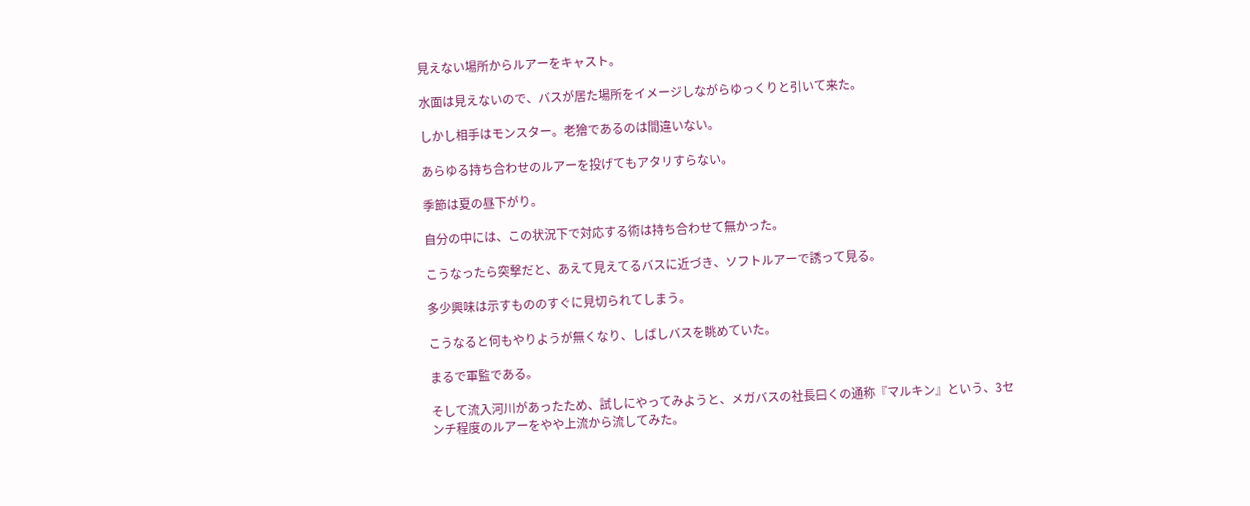見えない場所からルアーをキャスト。

水面は見えないので、バスが居た場所をイメージしながらゆっくりと引いて来た。

しかし相手はモンスター。老獪であるのは間違いない。

あらゆる持ち合わせのルアーを投げてもアタリすらない。

季節は夏の昼下がり。

自分の中には、この状況下で対応する術は持ち合わせて無かった。

こうなったら突撃だと、あえて見えてるバスに近づき、ソフトルアーで誘って見る。

多少興味は示すもののすぐに見切られてしまう。

こうなると何もやりようが無くなり、しばしバスを眺めていた。

まるで軍監である。

そして流入河川があったため、試しにやってみようと、メガバスの社長曰くの通称『マルキン』という、3センチ程度のルアーをやや上流から流してみた。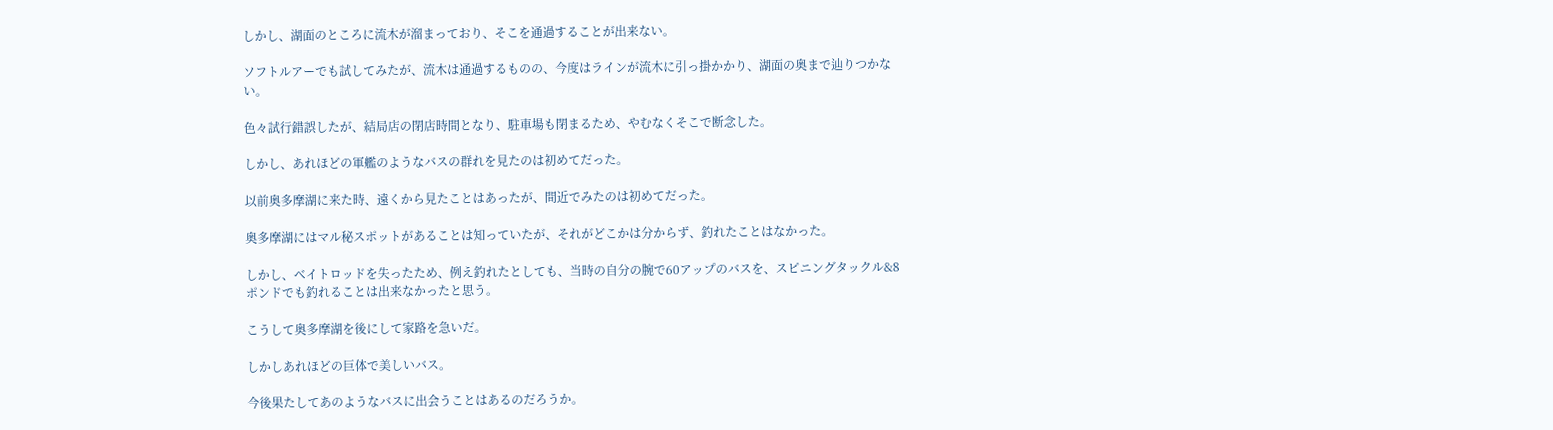しかし、湖面のところに流木が溜まっており、そこを通過することが出来ない。

ソフトルアーでも試してみたが、流木は通過するものの、今度はラインが流木に引っ掛かかり、湖面の奥まで辿りつかない。

色々試行錯誤したが、結局店の閉店時間となり、駐車場も閉まるため、やむなくそこで断念した。

しかし、あれほどの軍艦のようなバスの群れを見たのは初めてだった。

以前奥多摩湖に来た時、遠くから見たことはあったが、間近でみたのは初めてだった。

奥多摩湖にはマル秘スポットがあることは知っていたが、それがどこかは分からず、釣れたことはなかった。

しかし、ベイトロッドを失ったため、例え釣れたとしても、当時の自分の腕で60アップのバスを、スピニングタックル&8ポンドでも釣れることは出来なかったと思う。

こうして奥多摩湖を後にして家路を急いだ。

しかしあれほどの巨体で美しいバス。

今後果たしてあのようなバスに出会うことはあるのだろうか。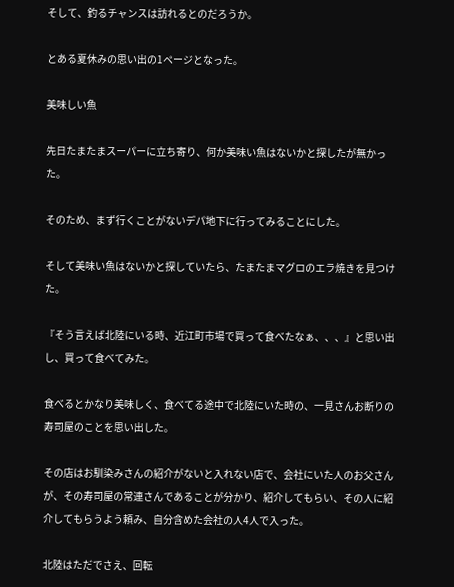そして、釣るチャンスは訪れるとのだろうか。

とある夏休みの思い出の1ページとなった。

美味しい魚

先日たまたまスーパーに立ち寄り、何か美味い魚はないかと探したが無かった。

そのため、まず行くことがないデパ地下に行ってみることにした。

そして美味い魚はないかと探していたら、たまたまマグロのエラ焼きを見つけた。

『そう言えば北陸にいる時、近江町市場で買って食べたなぁ、、、』と思い出し、買って食べてみた。

食べるとかなり美味しく、食べてる途中で北陸にいた時の、一見さんお断りの寿司屋のことを思い出した。

その店はお馴染みさんの紹介がないと入れない店で、会社にいた人のお父さんが、その寿司屋の常連さんであることが分かり、紹介してもらい、その人に紹介してもらうよう頼み、自分含めた会社の人4人で入った。

北陸はただでさえ、回転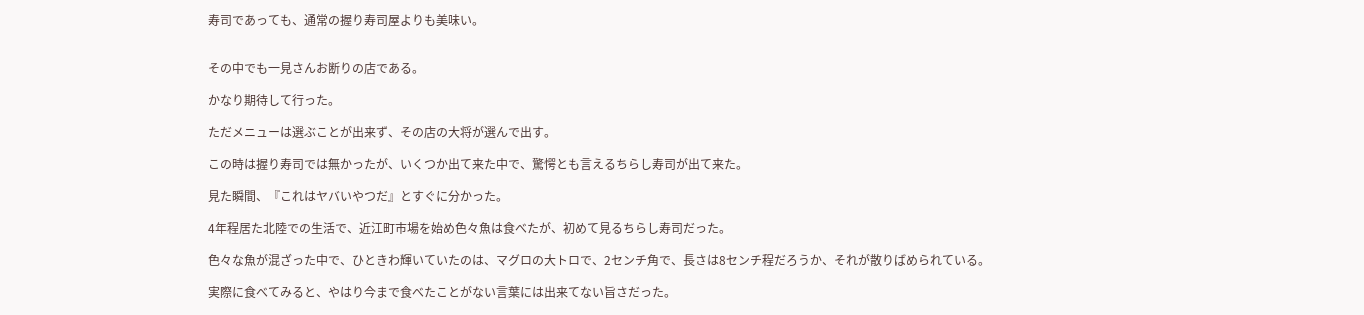寿司であっても、通常の握り寿司屋よりも美味い。


その中でも一見さんお断りの店である。

かなり期待して行った。

ただメニューは選ぶことが出来ず、その店の大将が選んで出す。

この時は握り寿司では無かったが、いくつか出て来た中で、驚愕とも言えるちらし寿司が出て来た。

見た瞬間、『これはヤバいやつだ』とすぐに分かった。

4年程居た北陸での生活で、近江町市場を始め色々魚は食べたが、初めて見るちらし寿司だった。

色々な魚が混ざった中で、ひときわ輝いていたのは、マグロの大トロで、2センチ角で、長さは8センチ程だろうか、それが散りばめられている。

実際に食べてみると、やはり今まで食べたことがない言葉には出来てない旨さだった。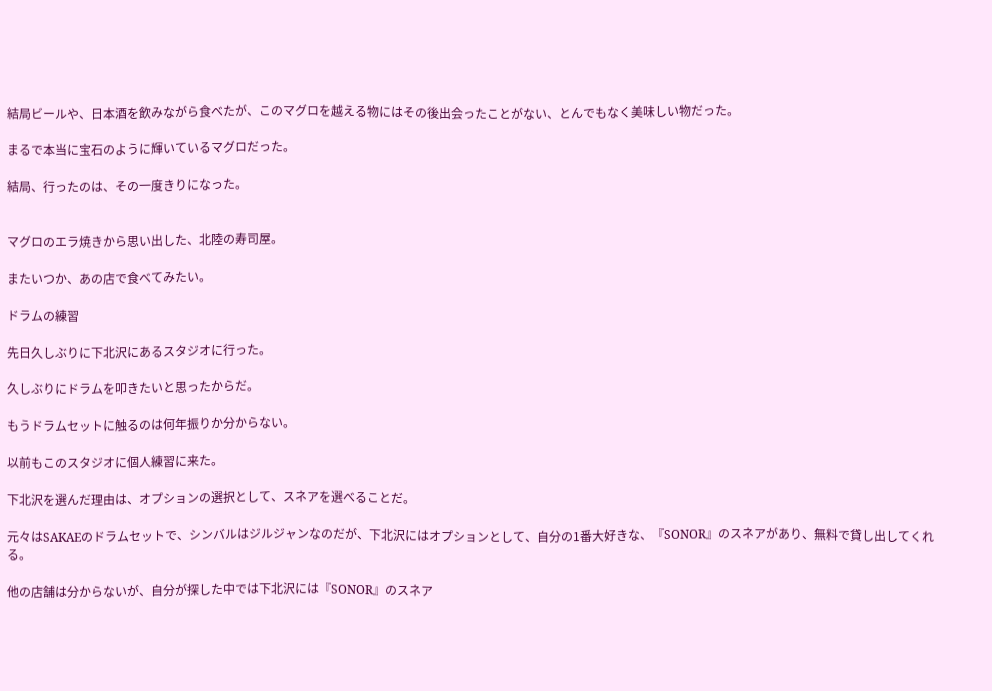結局ビールや、日本酒を飲みながら食べたが、このマグロを越える物にはその後出会ったことがない、とんでもなく美味しい物だった。

まるで本当に宝石のように輝いているマグロだった。

結局、行ったのは、その一度きりになった。


マグロのエラ焼きから思い出した、北陸の寿司屋。

またいつか、あの店で食べてみたい。

ドラムの練習

先日久しぶりに下北沢にあるスタジオに行った。

久しぶりにドラムを叩きたいと思ったからだ。

もうドラムセットに触るのは何年振りか分からない。

以前もこのスタジオに個人練習に来た。

下北沢を選んだ理由は、オプションの選択として、スネアを選べることだ。

元々はSAKAEのドラムセットで、シンバルはジルジャンなのだが、下北沢にはオプションとして、自分の1番大好きな、『SONOR』のスネアがあり、無料で貸し出してくれる。

他の店舗は分からないが、自分が探した中では下北沢には『SONOR』のスネア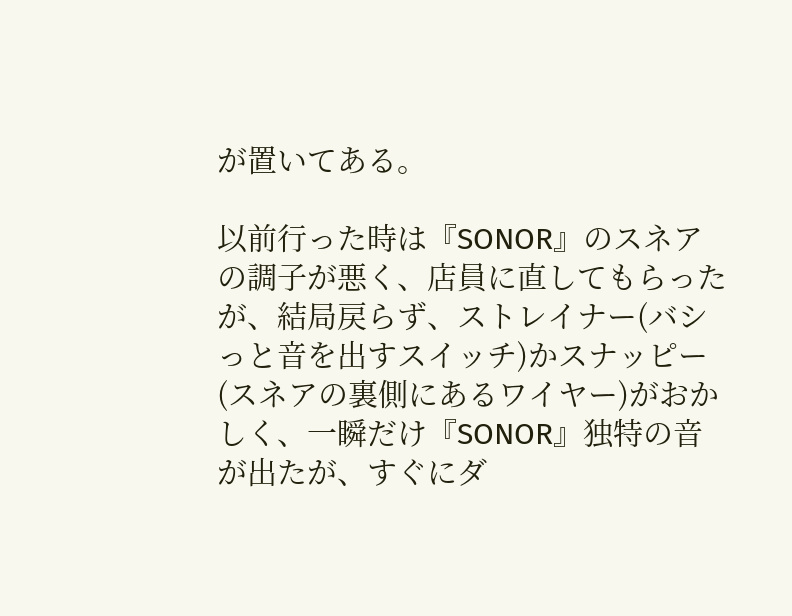が置いてある。

以前行った時は『SONOR』のスネアの調子が悪く、店員に直してもらったが、結局戻らず、ストレイナー(バシっと音を出すスイッチ)かスナッピー(スネアの裏側にあるワイヤー)がおかしく、一瞬だけ『SONOR』独特の音が出たが、すぐにダ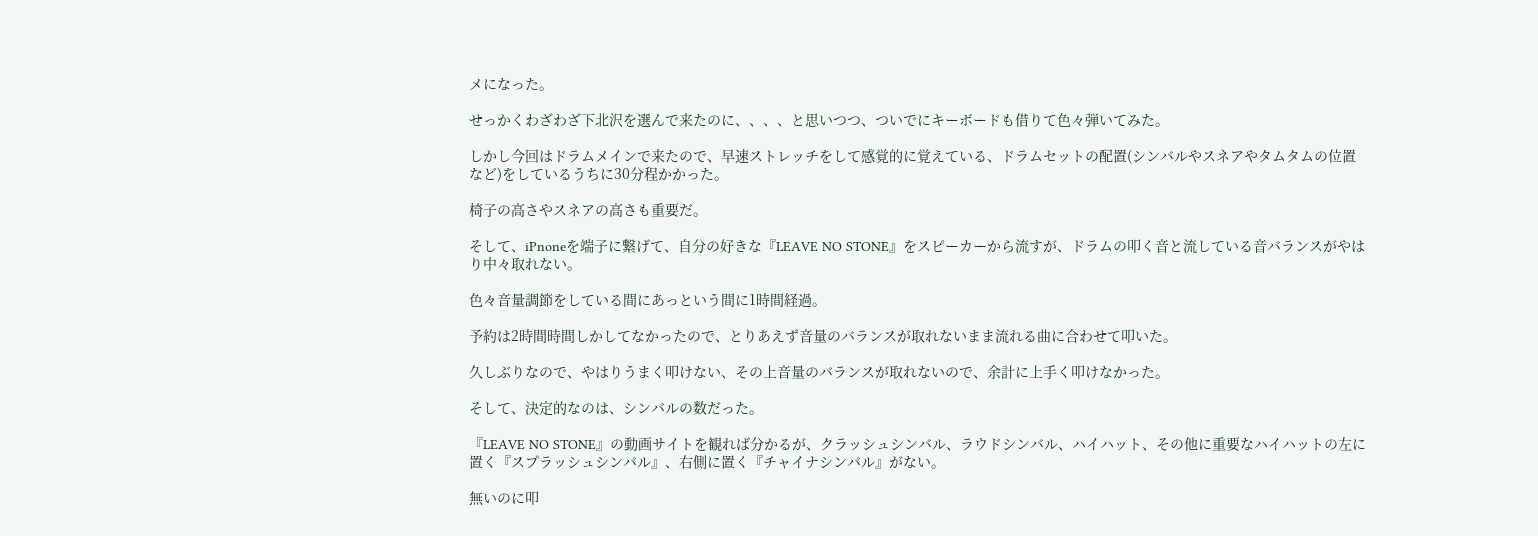メになった。

せっかくわざわざ下北沢を選んで来たのに、、、、と思いつつ、ついでにキーボードも借りて色々弾いてみた。

しかし今回はドラムメインで来たので、早速ストレッチをして感覚的に覚えている、ドラムセットの配置(シンバルやスネアやタムタムの位置など)をしているうちに30分程かかった。

椅子の高さやスネアの高さも重要だ。

そして、iPnoneを端子に繋げて、自分の好きな『LEAVE NO STONE』をスピーカーから流すが、ドラムの叩く音と流している音バランスがやはり中々取れない。

色々音量調節をしている間にあっという間に1時間経過。

予約は2時間時間しかしてなかったので、とりあえず音量のバランスが取れないまま流れる曲に合わせて叩いた。

久しぶりなので、やはりうまく叩けない、その上音量のバランスが取れないので、余計に上手く叩けなかった。

そして、決定的なのは、シンバルの数だった。

『LEAVE NO STONE』の動画サイトを観れば分かるが、クラッシュシンバル、ラウドシンバル、ハイハット、その他に重要なハイハットの左に置く『スプラッシュシンバル』、右側に置く『チャイナシンバル』がない。

無いのに叩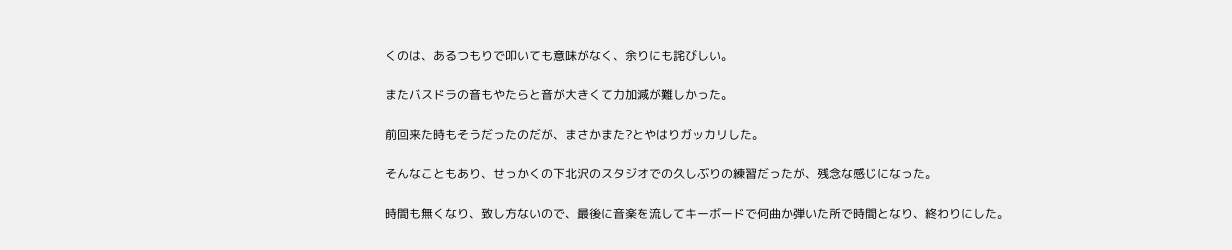くのは、あるつもりで叩いても意味がなく、余りにも詫びしい。

またバスドラの音もやたらと音が大きくて力加減が難しかった。

前回来た時もそうだったのだが、まさかまた?とやはりガッカリした。

そんなこともあり、せっかくの下北沢のスタジオでの久しぶりの練習だったが、残念な感じになった。

時間も無くなり、致し方ないので、最後に音楽を流してキーボードで何曲か弾いた所で時間となり、終わりにした。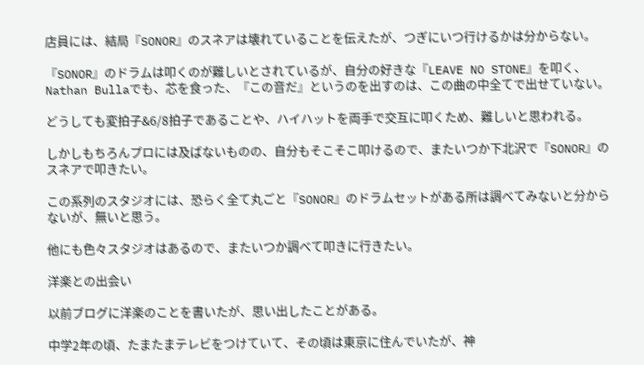店員には、結局『SONOR』のスネアは壊れていることを伝えたが、つぎにいつ行けるかは分からない。

『SONOR』のドラムは叩くのが難しいとされているが、自分の好きな『LEAVE NO STONE』を叩く、Nathan Bullaでも、芯を食った、『この音だ』というのを出すのは、この曲の中全てで出せていない。

どうしても変拍子&6/8拍子であることや、ハイハットを両手で交互に叩くため、難しいと思われる。

しかしもちろんプロには及ばないものの、自分もそこそこ叩けるので、またいつか下北沢で『SONOR』のスネアで叩きたい。

この系列のスタジオには、恐らく全て丸ごと『SONOR』のドラムセットがある所は調べてみないと分からないが、無いと思う。

他にも色々スタジオはあるので、またいつか調べて叩きに行きたい。

洋楽との出会い

以前ブログに洋楽のことを書いたが、思い出したことがある。

中学2年の頃、たまたまテレビをつけていて、その頃は東京に住んでいたが、神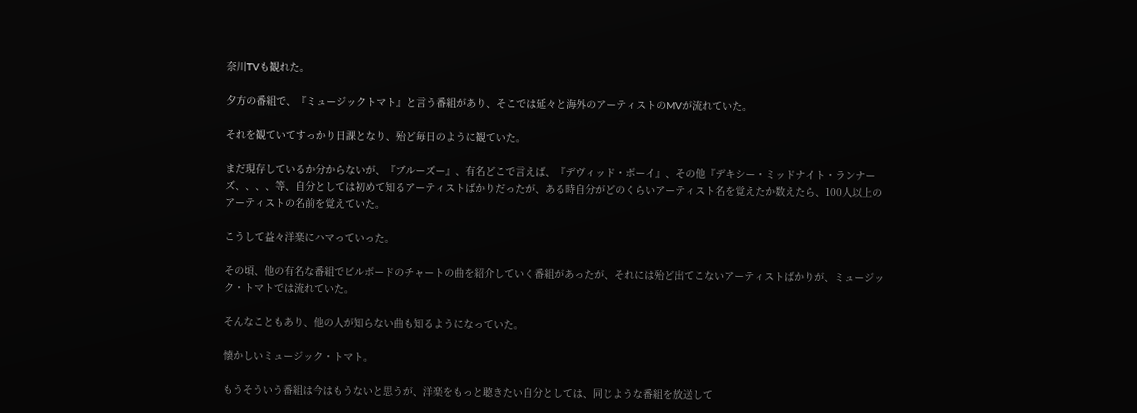奈川TVも観れた。

夕方の番組で、『ミュージックトマト』と言う番組があり、そこでは延々と海外のアーティストのMVが流れていた。

それを観ていてすっかり日課となり、殆ど毎日のように観ていた。

まだ現存しているか分からないが、『ブルーズー』、有名どこで言えば、『デヴィッド・ボーイ』、その他『デキシー・ミッドナイト・ランナーズ、、、、等、自分としては初めて知るアーティストばかりだったが、ある時自分がどのくらいアーティスト名を覚えたか数えたら、100人以上のアーティストの名前を覚えていた。

こうして益々洋楽にハマっていった。

その頃、他の有名な番組でビルボードのチャートの曲を紹介していく番組があったが、それには殆ど出てこないアーティストばかりが、ミュージック・トマトでは流れていた。

そんなこともあり、他の人が知らない曲も知るようになっていた。

懐かしいミュージック・トマト。

もうそういう番組は今はもうないと思うが、洋楽をもっと聴きたい自分としては、同じような番組を放送して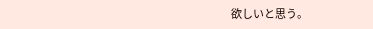欲しいと思う。